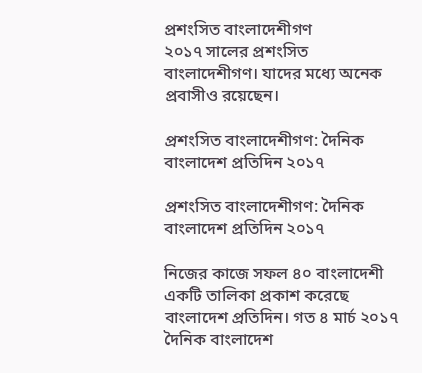প্রশংসিত বাংলাদেশীগণ
২০১৭ সালের প্রশংসিত বাংলাদেশীগণ। যাদের মধ্যে অনেক প্রবাসীও রয়েছেন।

প্রশংসিত বাংলাদেশীগণ: দৈনিক বাংলাদেশ প্রতিদিন ২০১৭

প্রশংসিত বাংলাদেশীগণ: দৈনিক বাংলাদেশ প্রতিদিন ২০১৭

নিজের কাজে সফল ৪০ বাংলাদেশী একটি তালিকা প্রকাশ করেছে বাংলাদেশ প্রতিদিন। গত ৪ মার্চ ২০১৭ দৈনিক বাংলাদেশ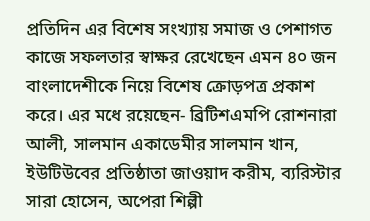প্রতিদিন এর বিশেষ সংখ্যায় সমাজ ও পেশাগত কাজে সফলতার স্বাক্ষর রেখেছেন এমন ৪০ জন বাংলাদেশীকে নিয়ে বিশেষ ক্রোড়পত্র প্রকাশ করে। এর মধে রয়েছেন- ব্রিটিশএমপি রোশনারা আলী, সালমান একাডেমীর সালমান খান, ইউটিউবের প্রতিষ্ঠাতা জাওয়াদ করীম, ব্যরিস্টার সারা হোসেন, অপেরা শিল্পী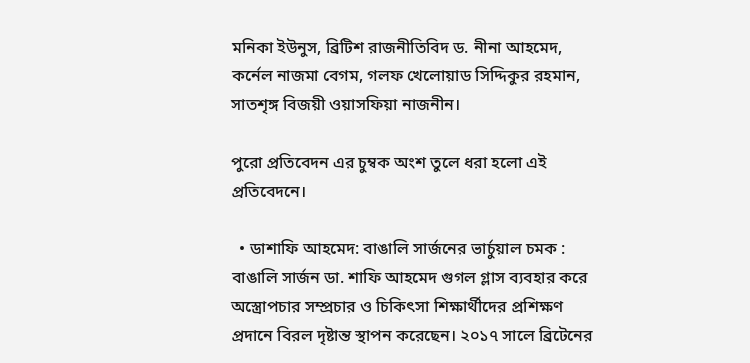মনিকা ইউনুস, ব্রিটিশ রাজনীতিবিদ ড. নীনা আহমেদ, কর্নেল নাজমা বেগম, গলফ খেলোয়াড সিদ্দিকুর রহমান, সাতশৃঙ্গ বিজয়ী ওয়াসফিয়া নাজনীন।

পুরো প্রতিবেদন এর চুম্বক অংশ তুলে ধরা হলো এই প্রতিবেদনে।

  • ডাশাফি আহমেদ: বাঙালি সার্জনের ভার্চুয়াল চমক : বাঙালি সার্জন ডা. শাফি আহমেদ গুগল গ্লাস ব্যবহার করে অস্ত্রোপচার সম্প্রচার ও চিকিৎসা শিক্ষার্থীদের প্রশিক্ষণ প্রদানে বিরল দৃষ্টান্ত স্থাপন করেছেন। ২০১৭ সালে ব্রিটেনের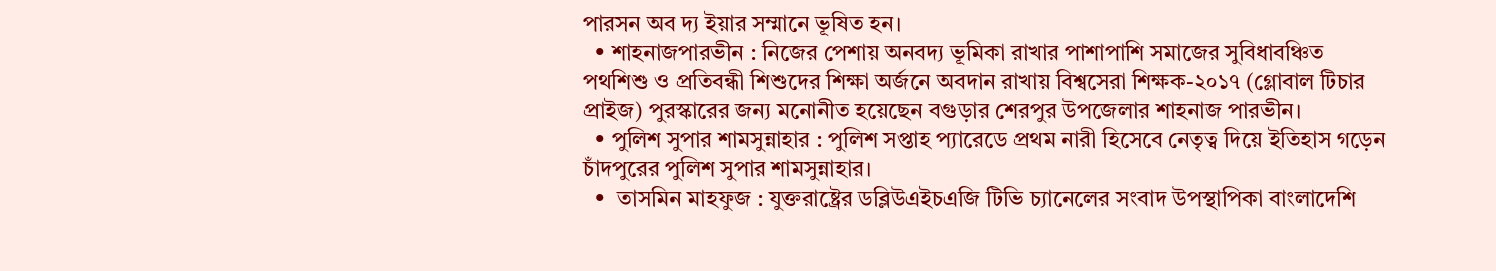পারসন অব দ্য ইয়ার সম্মানে ভূষিত হন।
  • শাহনাজপারভীন : নিজের পেশায় অনবদ্য ভূমিকা রাখার পাশাপাশি সমাজের সুবিধাবঞ্চিত পথশিশু ও প্রতিবন্ধী শিশুদের শিক্ষা অর্জনে অবদান রাখায় বিশ্বসেরা শিক্ষক-২০১৭ (গ্লোবাল টিচার প্রাইজ) পুরস্কারের জন্য মনোনীত হয়েছেন বগুড়ার শেরপুর উপজেলার শাহনাজ পারভীন।
  • পুলিশ সুপার শামসুন্নাহার : পুলিশ সপ্তাহ প্যারেডে প্রথম নারী হিসেবে নেতৃত্ব দিয়ে ইতিহাস গড়েন চাঁদপুরের পুলিশ সুপার শামসুন্নাহার।
  •  তাসমিন মাহফুজ : যুক্তরাষ্ট্রের ডব্লিউএইচএজি টিভি চ্যানেলের সংবাদ উপস্থাপিকা বাংলাদেশি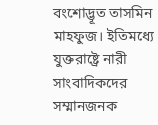বংশোদ্ভূত তাসমিন মাহফুজ। ইতিমধ্যে যুক্তরাষ্ট্রে নারী সাংবাদিকদের সম্মানজনক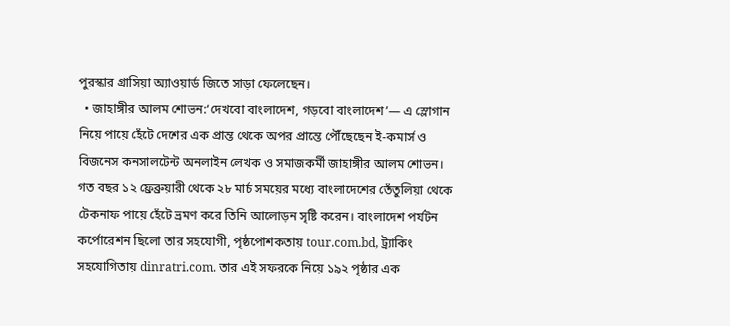পুরস্কার গ্রাসিয়া অ্যাওয়ার্ড জিতে সাড়া ফেলেছেন।
  • জাহাঙ্গীর আলম শোভন:‘দেখবো বাংলাদেশ, গড়বো বাংলাদেশ’— এ স্লোগান নিয়ে পায়ে হেঁটে দেশের এক প্রান্ত থেকে অপর প্রান্তে পৌঁছেছেন ই-কমার্স ও বিজনেস কনসালটেন্ট অনলাইন লেখক ও সমাজকর্মী জাহাঙ্গীর আলম শোভন।  গত বছর ১২ ফ্রেব্রুয়ারী থেকে ২৮ মার্চ সময়ের মধ্যে বাংলাদেশের তেঁতুলিয়া থেকে টেকনাফ পায়ে হেঁটে ভ্রমণ করে তিনি আলোড়ন সৃষ্টি করেন। বাংলাদেশ পর্যটন কর্পোরেশন ছিলো তার সহযোগী, পৃষ্ঠপোশকতায় tour.com.bd, ট্র্যাকিং সহযোগিতায় dinratri.com. তার এই সফরকে নিয়ে ১৯২ পৃষ্ঠার এক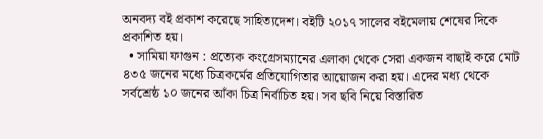অনবদ্য বই প্রকাশ করেছে সাহিত্যদেশ। বইটি ২০১৭ সালের বইমেলায় শেষের দিকে প্রকাশিত হয়।
  • সামিয়া ফাগুন : প্রত্যেক কংগ্রেসম্যানের এলাকা থেকে সেরা একজন বাছাই করে মোট ৪৩৫ জনের মধ্যে চিত্রকর্মের প্রতিযোগিতার আয়োজন করা হয়। এদের মধ্য থেকে সর্বশ্রেষ্ঠ ১০ জনের আঁকা চিত্র নির্বাচিত হয়। সব ছবি নিয়ে বিস্তারিত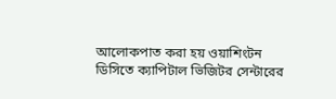আলোকপাত করা হয় ওয়াশিংটন ডিসিতে ক্যাপিটাল ভিজিটর সেন্টারের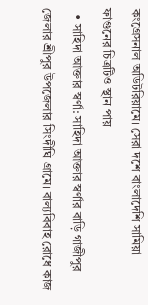কংগ্রেসনাল অডিটরিয়ামে। সেরা দশে বাংলাদেশি সামিয়া ফাগুনের চিত্রটিও স্থান পায়
  • সাহিদা আক্তার স্বর্ণা: সাহিদা আক্তার স্বর্ণার বাড়ি গাজীপুর জেলার শ্রীপুর উপজেলার সিংদীঘি গ্রামে। বাল্যবিবাহ রোধে কাজ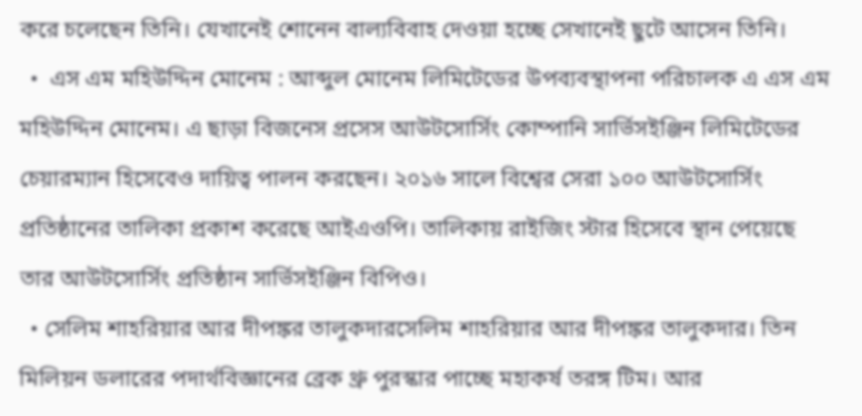করে চলেছেন তিনি। যেখানেই শোনেন বাল্যবিবাহ দেওয়া হচ্ছে সেখানেই ছুটে আসেন তিনি।
  •  এস এম মহিউদ্দিন মোনেম : আব্দুল মোনেম লিমিটেডের উপব্যবস্থাপনা পরিচালক এ এস এম মহিউদ্দিন মোনেম। এ ছাড়া বিজনেস প্রসেস আউটসোর্সিং কোম্পানি সার্ভিসইঞ্জিন লিমিটেডের চেয়ারম্যান হিসেবেও দায়িত্ব পালন করছেন। ২০১৬ সালে বিশ্বের সেরা ১০০ আউটসোর্সিং প্রতিষ্ঠানের তালিকা প্রকাশ করেছে আইএওপি। তালিকায় রাইজিং স্টার হিসেবে স্থান পেয়েছে তার আউটসোর্সিং প্রতিষ্ঠান সার্ভিসইঞ্জিন বিপিও।
  • সেলিম শাহরিয়ার আর দীপঙ্কর তালুকদারসেলিম শাহরিয়ার আর দীপঙ্কর তালুকদার। তিন মিলিয়ন ডলারের পদার্থবিজ্ঞানের ব্রেক থ্রু পুরস্কার পাচ্ছে মহাকর্ষ তরঙ্গ টিম। আর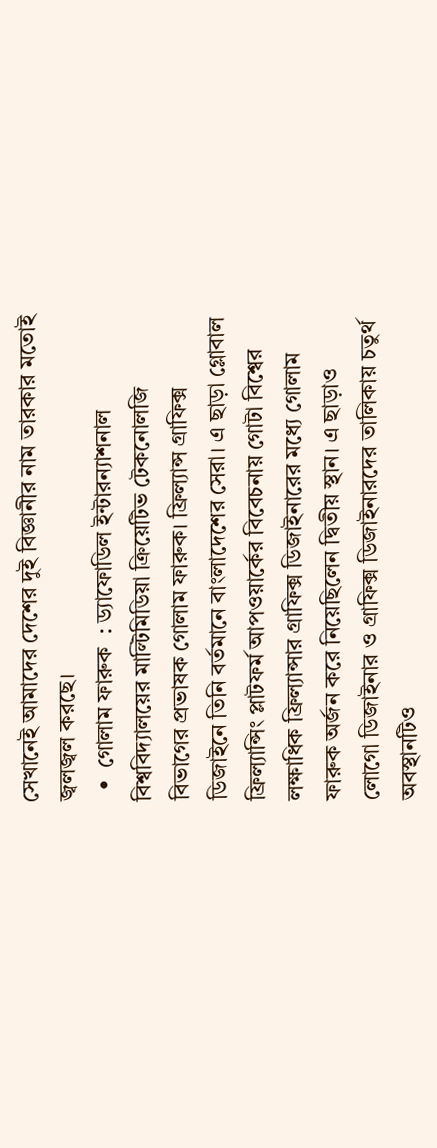সেখানেই আমাদের দেশের দুই বিজ্ঞানীর নাম তারকার মতোই জ্বলজ্বল করছে।
  •  গোলাম ফারুক  : ড্যাফোডিল ইন্টারন্যাশনাল বিশ্ববিদ্যালয়ের মাল্টিমিডিয়া ক্রিয়েটিভ টেকনোলজি বিভাগের প্রভাষক গোলাম ফারুক। ফ্রিল্যান্স গ্রাফিক্স ডিজাইনে তিনি বর্তমানে বাংলাদেশের সেরা। এ ছাড়া গ্লোবাল ফ্রিল্যান্সিং প্লাটফর্ম আপওয়ার্কের বিবেচনায় গোটা বিশ্বের লক্ষাধিক ফ্রিল্যান্সার গ্রাফিক্স ডিজাইনারের মধ্যে গোলাম ফারুক অর্জন করে নিয়েছিলেন দ্বিতীয় স্থান। এ ছাড়াও লোগো ডিজাইনার ও গ্রাফিক্স ডিজাইনারদের তালিকায় চতুর্থ অবস্থানটিও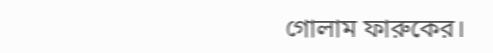গোলাম ফারুকের।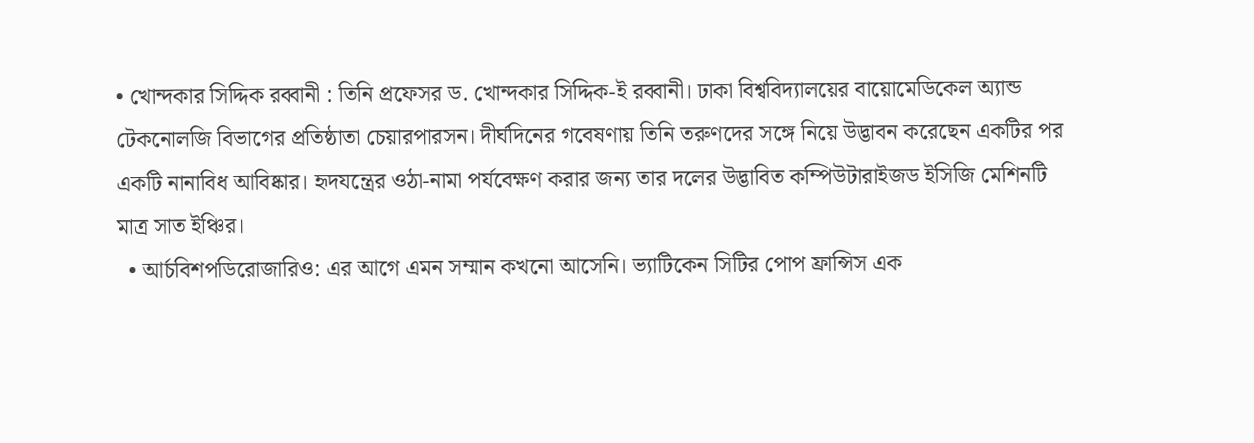• খোন্দকার সিদ্দিক রব্বানী : তিনি প্রফেসর ড. খোন্দকার সিদ্দিক-ই রব্বানী। ঢাকা বিশ্ববিদ্যালয়ের বায়োমেডিকেল অ্যান্ড টেকনোলজি বিভাগের প্রতিষ্ঠাতা চেয়ারপারসন। দীর্ঘদিনের গবেষণায় তিনি তরুণদের সঙ্গে নিয়ে উদ্ভাবন করেছেন একটির পর একটি নানাবিধ আবিষ্কার। হৃদযন্ত্রের ওঠা-নামা পর্যবেক্ষণ করার জন্য তার দলের উদ্ভাবিত কম্পিউটারাইজড ইসিজি মেশিনটি মাত্র সাত ইঞ্চির।
  • আর্চবিশপডিরোজারিও: এর আগে এমন সম্মান কখনো আসেনি। ভ্যাটিকেন সিটির পোপ ফ্রান্সিস এক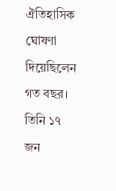ঐতিহাসিক ঘোষণা দিয়েছিলেন গত বছর। তিনি ১৭ জন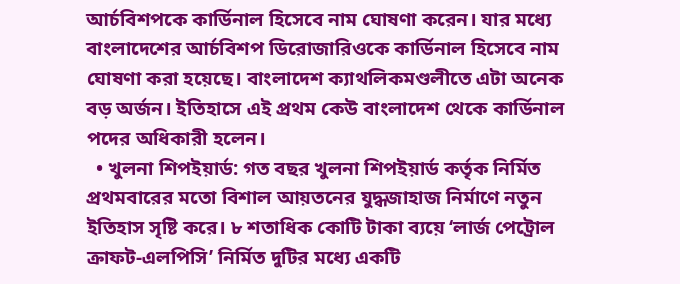আর্চবিশপকে কার্ডিনাল হিসেবে নাম ঘোষণা করেন। যার মধ্যে বাংলাদেশের আর্চবিশপ ডিরোজারিওকে কার্ডিনাল হিসেবে নাম ঘোষণা করা হয়েছে। বাংলাদেশ ক্যাথলিকমণ্ডলীতে এটা অনেক বড় অর্জন। ইতিহাসে এই প্রথম কেউ বাংলাদেশ থেকে কার্ডিনাল পদের অধিকারী হলেন।
  • খুলনা শিপইয়ার্ড: গত বছর খুলনা শিপইয়ার্ড কর্তৃক নির্মিত প্রথমবারের মতো বিশাল আয়তনের যুদ্ধজাহাজ নির্মাণে নতুন ইতিহাস সৃষ্টি করে। ৮ শতাধিক কোটি টাকা ব্যয়ে ‘লার্জ পেট্রোল ক্রাফট-এলপিসি’ নির্মিত দুটির মধ্যে একটি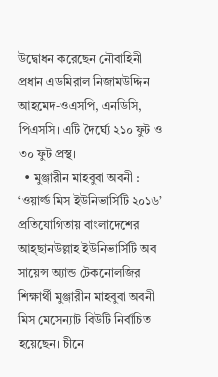উদ্বোধন করেছেন নৌবাহিনী প্রধান এডমিরাল নিজামউদ্দিন আহমেদ-ওএসপি, এনডিসি, পিএসসি। এটি দৈর্ঘ্যে ২১০ ফুট ও ৩০ ফুট প্রস্থ।
  • মুঞ্জারীন মাহবুবা অবনী : ‘ওয়ার্ল্ড মিস ইউনিভার্সিটি ২০১৬’ প্রতিযোগিতায় বাংলাদেশের আহ্ছানউল্লাহ ইউনিভার্সিটি অব সায়েন্স অ্যান্ড টেকনোলজির শিক্ষার্থী মুঞ্জারীন মাহবুবা অবনী মিস মেসেন্যাট বিউটি নির্বাচিত হয়েছেন। চীনে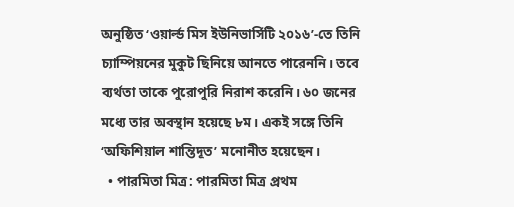অনুষ্ঠিত ‘ওয়ার্ল্ড মিস ইউনিভার্সিটি ২০১৬’-তে তিনি চ্যাম্পিয়নের মুকুট ছিনিয়ে আনতে পারেননি। তবে ব্যর্থতা তাকে পুরোপুরি নিরাশ করেনি। ৬০ জনের মধ্যে তার অবস্থান হয়েছে ৮ম। একই সঙ্গে তিনি ‘অফিশিয়াল শান্তিদূত’ মনোনীত হয়েছেন।
  • পারমিতা মিত্র: পারমিতা মিত্র প্রথম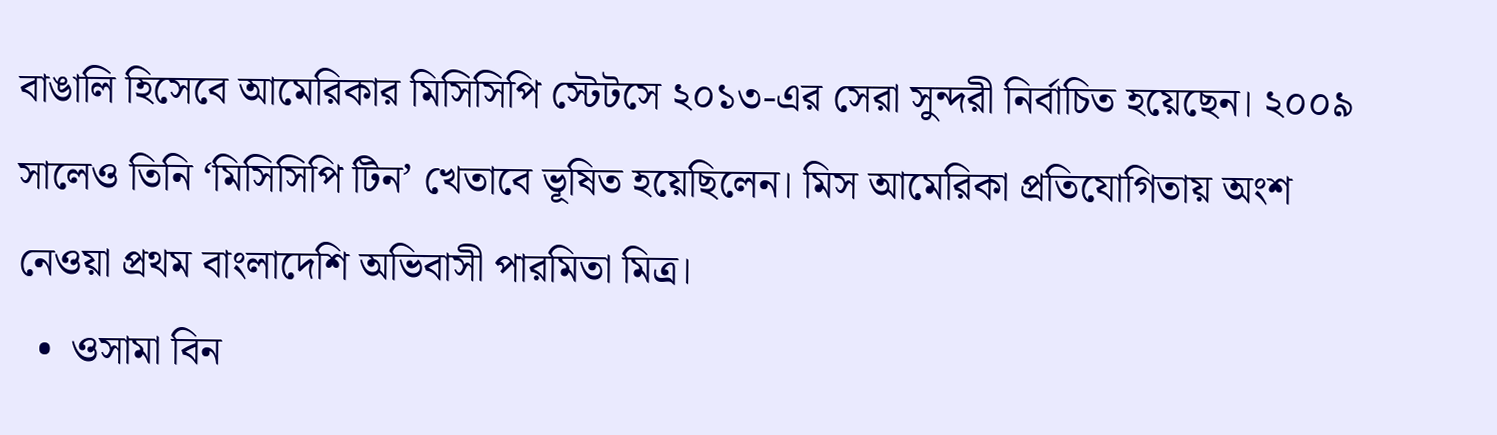বাঙালি হিসেবে আমেরিকার মিসিসিপি স্টেটসে ২০১৩-এর সেরা সুন্দরী নির্বাচিত হয়েছেন। ২০০৯ সালেও তিনি ‘মিসিসিপি টিন’ খেতাবে ভূষিত হয়েছিলেন। মিস আমেরিকা প্রতিযোগিতায় অংশ নেওয়া প্রথম বাংলাদেশি অভিবাসী পারমিতা মিত্র।
  •  ওসামা বিন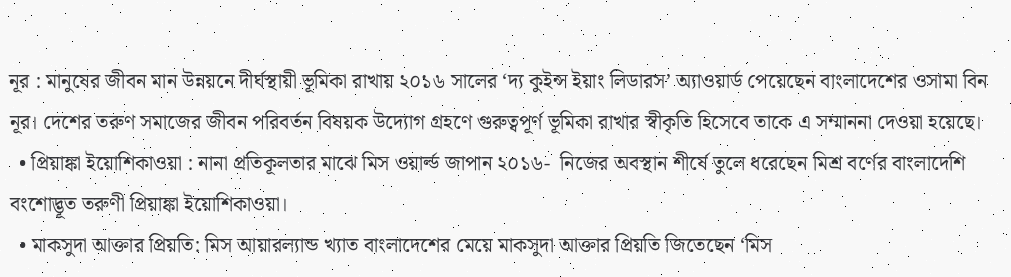নূর : মানুষের জীবন মান উন্নয়নে দীর্ঘস্থায়ী ভূমিকা রাখায় ২০১৬ সালের ‘দ্য কুইন্স ইয়াং লিডারস’ অ্যাওয়ার্ড পেয়েছেন বাংলাদেশের ওসামা বিন নূর। দেশের তরুণ সমাজের জীবন পরিবর্তন বিষয়ক উদ্যোগ গ্রহণে গুরুত্বপূর্ণ ভূমিকা রাখার স্বীকৃতি হিসেবে তাকে এ সম্মাননা দেওয়া হয়েছে।
  • প্রিয়াঙ্কা ইয়োশিকাওয়া : নানা প্রতিকূলতার মাঝে মিস ওয়ার্ল্ড জাপান ২০১৬-  নিজের অবস্থান শীর্ষে তুলে ধরেছেন মিশ্র বর্ণের বাংলাদেশি বংশোদ্ভূত তরুণী প্রিয়াঙ্কা ইয়োশিকাওয়া।
  • মাকসুদা আক্তার প্রিয়তি: মিস আয়ারল্যান্ড খ্যাত বাংলাদেশের মেয়ে মাকসুদা আক্তার প্রিয়তি জিতেছেন ‘মিস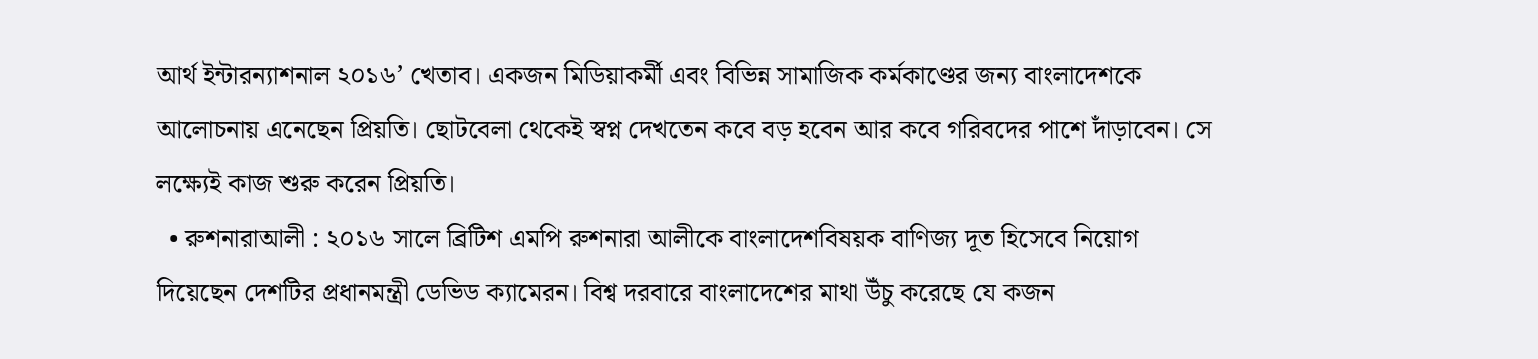আর্থ ইন্টারন্যাশনাল ২০১৬’ খেতাব। একজন মিডিয়াকর্মী এবং বিভিন্ন সামাজিক কর্মকাণ্ডের জন্য বাংলাদেশকে আলোচনায় এনেছেন প্রিয়তি। ছোটবেলা থেকেই স্বপ্ন দেখতেন কবে বড় হবেন আর কবে গরিবদের পাশে দাঁড়াবেন। সে লক্ষ্যেই কাজ শুরু করেন প্রিয়তি।
  • রুশনারাআলী : ২০১৬ সালে ব্রিটিশ এমপি রুশনারা আলীকে বাংলাদেশবিষয়ক বাণিজ্য দূত হিসেবে নিয়োগ দিয়েছেন দেশটির প্রধানমন্ত্রী ডেভিড ক্যামেরন। বিশ্ব দরবারে বাংলাদেশের মাথা উঁচু করেছে যে কজন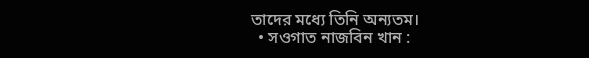তাদের মধ্যে তিনি অন্যতম।
  • সওগাত নাজবিন খান :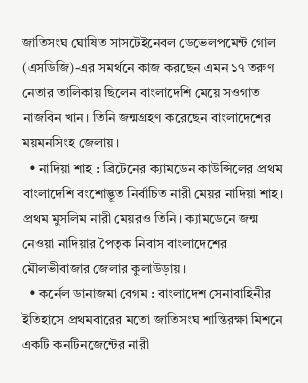জাতিসংঘ ঘোষিত সাসটেইনেবল ডেভেলপমেন্ট গোল (এসডিজি)-এর সমর্থনে কাজ করছেন এমন ১৭ তরুণ নেতার তালিকায় ছিলেন বাংলাদেশি মেয়ে সওগাত নাজবিন খান। তিনি জন্মগ্রহণ করেছেন বাংলাদেশের ময়মনসিংহ জেলায়।
  • নাদিয়া শাহ : ব্রিটেনের ক্যামডেন কাউন্সিলের প্রথম বাংলাদেশি বংশোদ্ভূত নির্বাচিত নারী মেয়র নাদিয়া শাহ। প্রথম মুসলিম নারী মেয়রও তিনি। ক্যামডেনে জন্ম নেওয়া নাদিয়ার পৈতৃক নিবাস বাংলাদেশের মৌলভীবাজার জেলার কুলাউড়ায়।
  • কর্নেল ডানাজমা বেগম : বাংলাদেশ সেনাবাহিনীর ইতিহাসে প্রথমবারের মতো জাতিসংঘ শান্তিরক্ষা মিশনে একটি কনটিনজেন্টের নারী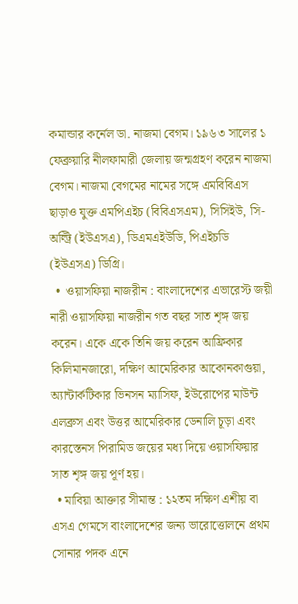কমান্ডার কর্নেল ডা. নাজমা বেগম। ১৯৬৩ সালের ১ ফেব্রুয়ারি নীলফামারী জেলায় জন্মগ্রহণ করেন নাজমা বেগম। নাজমা বেগমের নামের সঙ্গে এমবিবিএস ছাড়াও যুক্ত এমপিএইচ (বিবিএসএম), সিসিইউ, সি-অল্ট্রি (ইউএসএ), ডিএমএইউডি, পিএইচডি (ইউএসএ) ডিগ্রি।
  •  ওয়াসফিয়া নাজরীন : বাংলাদেশের এভারেস্ট জয়ী নারী ওয়াসফিয়া নাজরীন গত বছর সাত শৃঙ্গ জয় করেন। একে একে তিনি জয় করেন আফ্রিকার কিলিমানজারো, দক্ষিণ আমেরিকার আকোনকাগুয়া, অ্যান্টার্কটিকার ভিনসন ম্যাসিফ, ইউরোপের মাউন্ট এলব্রুস এবং উত্তর আমেরিকার ডেনালি চূড়া এবং কারস্তেনস পিরামিড জয়ের মধ্য দিয়ে ওয়াসফিয়ার সাত শৃঙ্গ জয় পূর্ণ হয়।
  • মাবিয়া আক্তার সীমান্ত : ১২তম দক্ষিণ এশীয় বা এসএ গেমসে বাংলাদেশের জন্য ভারোত্তোলনে প্রথম সোনার পদক এনে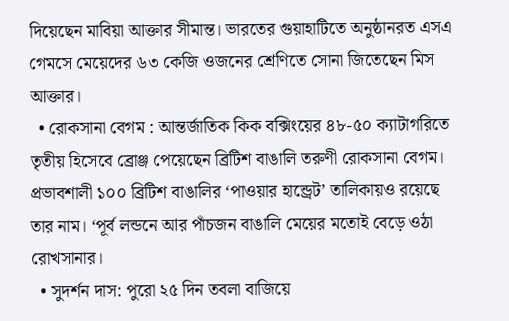দিয়েছেন মাবিয়া আক্তার সীমান্ত। ভারতের গুয়াহাটিতে অনুষ্ঠানরত এসএ গেমসে মেয়েদের ৬৩ কেজি ওজনের শ্রেণিতে সোনা জিতেছেন মিস আক্তার।
  • রোকসানা বেগম : আন্তর্জাতিক কিক বক্সিংয়ের ৪৮-৫০ ক্যাটাগরিতে তৃতীয় হিসেবে ব্রোঞ্জ পেয়েছেন ব্রিটিশ বাঙালি তরুণী রোকসানা বেগম। প্রভাবশালী ১০০ ব্রিটিশ বাঙালির ‘পাওয়ার হান্ড্রেট’ তালিকায়ও রয়েছে তার নাম। ‘পূর্ব লন্ডনে আর পাঁচজন বাঙালি মেয়ের মতোই বেড়ে ওঠা রোখসানার।
  • সুদর্শন দাস: পুরো ২৫ দিন তবলা বাজিয়ে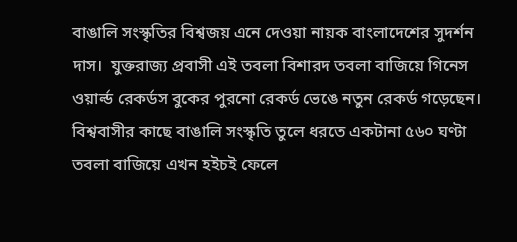বাঙালি সংস্কৃতির বিশ্বজয় এনে দেওয়া নায়ক বাংলাদেশের সুদর্শন দাস।  যুক্তরাজ্য প্রবাসী এই তবলা বিশারদ তবলা বাজিয়ে গিনেস ওয়ার্ল্ড রেকর্ডস বুকের পুরনো রেকর্ড ভেঙে নতুন রেকর্ড গড়েছেন।  বিশ্ববাসীর কাছে বাঙালি সংস্কৃতি তুলে ধরতে একটানা ৫৬০ ঘণ্টা তবলা বাজিয়ে এখন হইচই ফেলে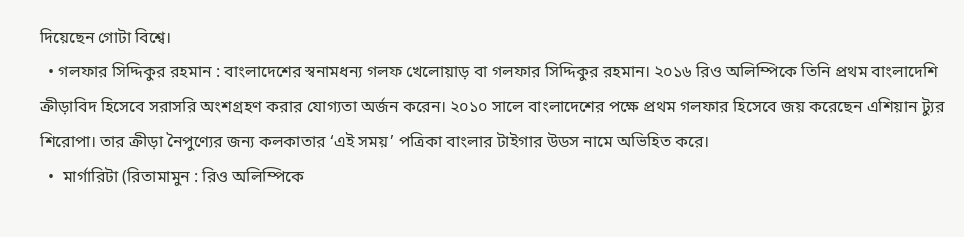দিয়েছেন গোটা বিশ্বে।
  • গলফার সিদ্দিকুর রহমান : বাংলাদেশের স্বনামধন্য গলফ খেলোয়াড় বা গলফার সিদ্দিকুর রহমান। ২০১৬ রিও অলিম্পিকে তিনি প্রথম বাংলাদেশি ক্রীড়াবিদ হিসেবে সরাসরি অংশগ্রহণ করার যোগ্যতা অর্জন করেন। ২০১০ সালে বাংলাদেশের পক্ষে প্রথম গলফার হিসেবে জয় করেছেন এশিয়ান ট্যুর শিরোপা। তার ক্রীড়া নৈপুণ্যের জন্য কলকাতার ‘এই সময়’ পত্রিকা বাংলার টাইগার উডস নামে অভিহিত করে।
  •  মার্গারিটা (রিতামামুন : রিও অলিম্পিকে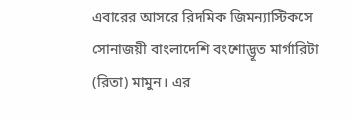এবারের আসরে রিদমিক জিমন্যাস্টিকসে সোনাজয়ী বাংলাদেশি বংশোদ্ভূত মার্গারিটা (রিতা) মামুন। এর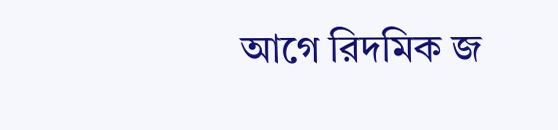আগে রিদমিক জ